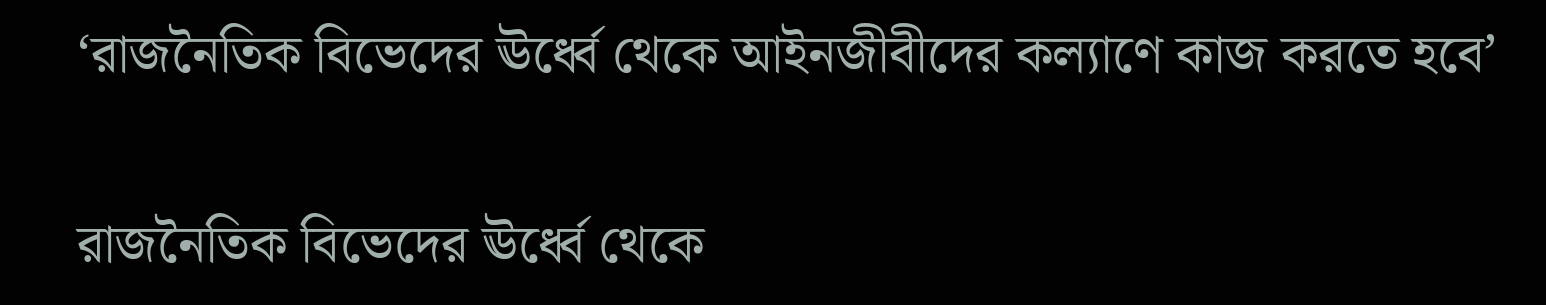‘রাজনৈতিক বিভেদের ঊর্ধ্বে থেকে আইনজীবীদের কল্যাণে কাজ করতে হবে’

রাজনৈতিক বিভেদের ঊর্ধ্বে থেকে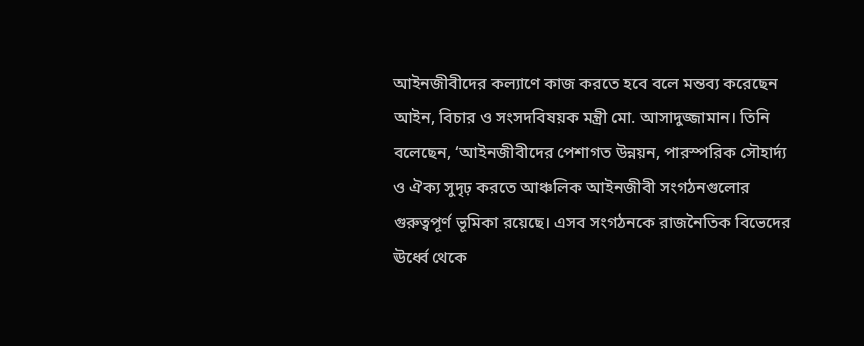আইনজীবীদের কল্যাণে কাজ করতে হবে বলে মন্তব্য করেছেন আইন, বিচার ও সংসদবিষয়ক মন্ত্রী মো. আসাদুজ্জামান। তিনি বলেছেন, ‘আইনজীবীদের পেশাগত উন্নয়ন, পারস্পরিক সৌহার্দ্য ও ঐক্য সুদৃঢ় করতে আঞ্চলিক আইনজীবী সংগঠনগুলোর গুরুত্বপূর্ণ ভূমিকা রয়েছে। এসব সংগঠনকে রাজনৈতিক বিভেদের ঊর্ধ্বে থেকে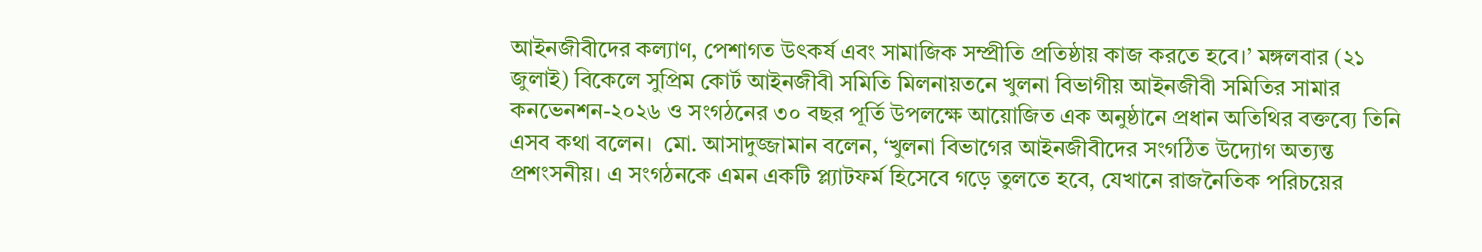আইনজীবীদের কল্যাণ, পেশাগত উৎকর্ষ এবং সামাজিক সম্প্রীতি প্রতিষ্ঠায় কাজ করতে হবে।’ মঙ্গলবার (২১ জুলাই) বিকেলে সুপ্রিম কোর্ট আইনজীবী সমিতি মিলনায়তনে খুলনা বিভাগীয় আইনজীবী সমিতির সামার কনভেনশন-২০২৬ ও সংগঠনের ৩০ বছর পূর্তি উপলক্ষে আয়োজিত এক অনুষ্ঠানে প্রধান অতিথির বক্তব্যে তিনি এসব কথা বলেন।  মো. আসাদুজ্জামান বলেন, ‘খুলনা বিভাগের আইনজীবীদের সংগঠিত উদ্যোগ অত্যন্ত প্রশংসনীয়। এ সংগঠনকে এমন একটি প্ল্যাটফর্ম হিসেবে গড়ে তুলতে হবে, যেখানে রাজনৈতিক পরিচয়ের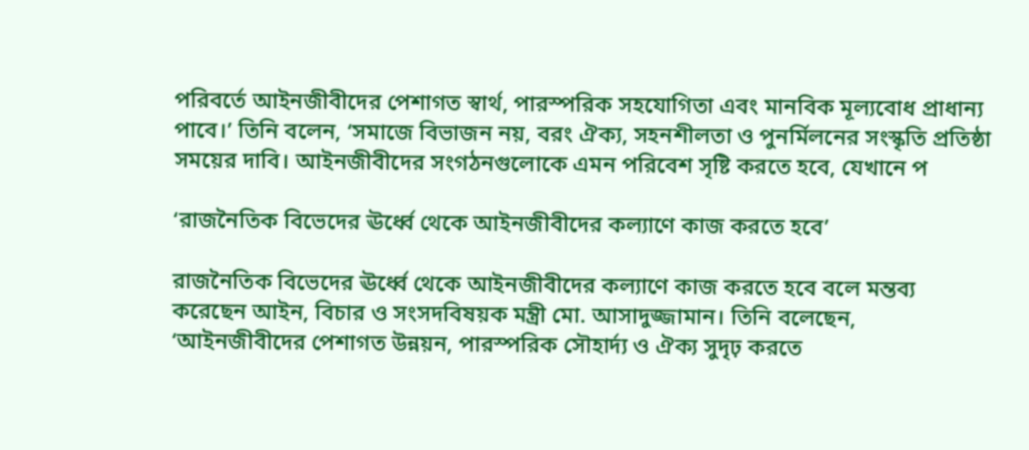পরিবর্তে আইনজীবীদের পেশাগত স্বার্থ, পারস্পরিক সহযোগিতা এবং মানবিক মূল্যবোধ প্রাধান্য পাবে।’ তিনি বলেন, ‘সমাজে বিভাজন নয়, বরং ঐক্য, সহনশীলতা ও পুনর্মিলনের সংস্কৃতি প্রতিষ্ঠা সময়ের দাবি। আইনজীবীদের সংগঠনগুলোকে এমন পরিবেশ সৃষ্টি করতে হবে, যেখানে প

‘রাজনৈতিক বিভেদের ঊর্ধ্বে থেকে আইনজীবীদের কল্যাণে কাজ করতে হবে’

রাজনৈতিক বিভেদের ঊর্ধ্বে থেকে আইনজীবীদের কল্যাণে কাজ করতে হবে বলে মন্তব্য করেছেন আইন, বিচার ও সংসদবিষয়ক মন্ত্রী মো. আসাদুজ্জামান। তিনি বলেছেন, ‘আইনজীবীদের পেশাগত উন্নয়ন, পারস্পরিক সৌহার্দ্য ও ঐক্য সুদৃঢ় করতে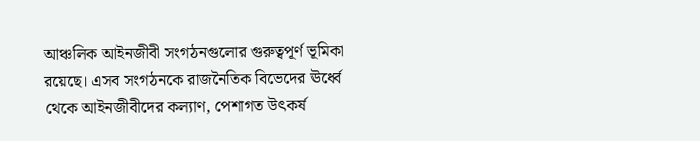আঞ্চলিক আইনজীবী সংগঠনগুলোর গুরুত্বপূর্ণ ভূমিকা রয়েছে। এসব সংগঠনকে রাজনৈতিক বিভেদের ঊর্ধ্বে থেকে আইনজীবীদের কল্যাণ, পেশাগত উৎকর্ষ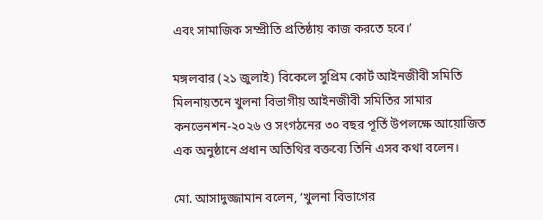এবং সামাজিক সম্প্রীতি প্রতিষ্ঠায় কাজ করতে হবে।’

মঙ্গলবার (২১ জুলাই) বিকেলে সুপ্রিম কোর্ট আইনজীবী সমিতি মিলনায়তনে খুলনা বিভাগীয় আইনজীবী সমিতির সামার কনভেনশন-২০২৬ ও সংগঠনের ৩০ বছর পূর্তি উপলক্ষে আয়োজিত এক অনুষ্ঠানে প্রধান অতিথির বক্তব্যে তিনি এসব কথা বলেন।

মো. আসাদুজ্জামান বলেন, ‘খুলনা বিভাগের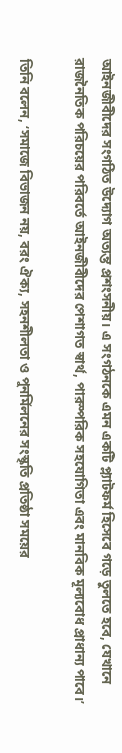আইনজীবীদের সংগঠিত উদ্যোগ অত্যন্ত প্রশংসনীয়। এ সংগঠনকে এমন একটি প্ল্যাটফর্ম হিসেবে গড়ে তুলতে হবে, যেখানে রাজনৈতিক পরিচয়ের পরিবর্তে আইনজীবীদের পেশাগত স্বার্থ, পারস্পরিক সহযোগিতা এবং মানবিক মূল্যবোধ প্রাধান্য পাবে।’

তিনি বলেন, ‘সমাজে বিভাজন নয়, বরং ঐক্য, সহনশীলতা ও পুনর্মিলনের সংস্কৃতি প্রতিষ্ঠা সময়ের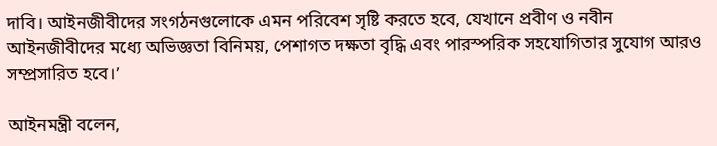দাবি। আইনজীবীদের সংগঠনগুলোকে এমন পরিবেশ সৃষ্টি করতে হবে, যেখানে প্রবীণ ও নবীন আইনজীবীদের মধ্যে অভিজ্ঞতা বিনিময়, পেশাগত দক্ষতা বৃদ্ধি এবং পারস্পরিক সহযোগিতার সুযোগ আরও সম্প্রসারিত হবে।’

আইনমন্ত্রী বলেন,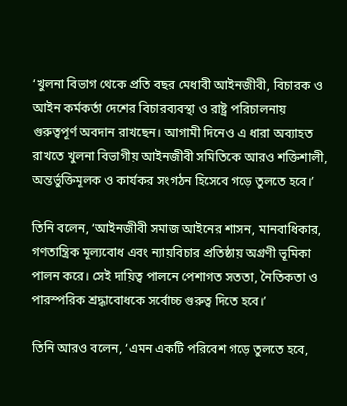‘খুলনা বিভাগ থেকে প্রতি বছর মেধাবী আইনজীবী, বিচারক ও আইন কর্মকর্তা দেশের বিচারব্যবস্থা ও রাষ্ট্র পরিচালনায় গুরুত্বপূর্ণ অবদান রাখছেন। আগামী দিনেও এ ধারা অব্যাহত রাখতে খুলনা বিভাগীয় আইনজীবী সমিতিকে আরও শক্তিশালী, অন্তর্ভুক্তিমূলক ও কার্যকর সংগঠন হিসেবে গড়ে তুলতে হবে।’

তিনি বলেন, ‘আইনজীবী সমাজ আইনের শাসন, মানবাধিকার, গণতান্ত্রিক মূল্যবোধ এবং ন্যায়বিচার প্রতিষ্ঠায় অগ্রণী ভূমিকা পালন করে। সেই দায়িত্ব পালনে পেশাগত সততা, নৈতিকতা ও পারস্পরিক শ্রদ্ধাবোধকে সর্বোচ্চ গুরুত্ব দিতে হবে।’

তিনি আরও বলেন, ‘এমন একটি পরিবেশ গড়ে তুলতে হবে,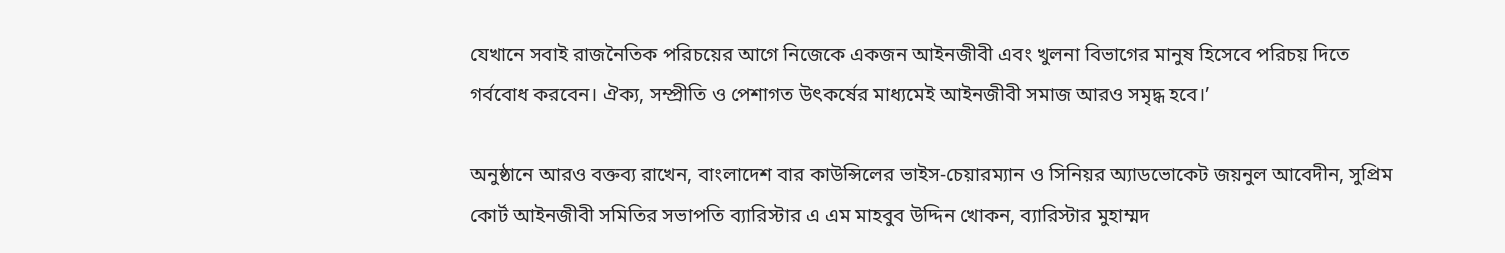যেখানে সবাই রাজনৈতিক পরিচয়ের আগে নিজেকে একজন আইনজীবী এবং খুলনা বিভাগের মানুষ হিসেবে পরিচয় দিতে গর্ববোধ করবেন। ঐক্য, সম্প্রীতি ও পেশাগত উৎকর্ষের মাধ্যমেই আইনজীবী সমাজ আরও সমৃদ্ধ হবে।’

অনুষ্ঠানে আরও বক্তব্য রাখেন, বাংলাদেশ বার কাউন্সিলের ভাইস-চেয়ারম্যান ও সিনিয়র অ্যাডভোকেট জয়নুল আবেদীন, সুপ্রিম কোর্ট আইনজীবী সমিতির সভাপতি ব্যারিস্টার এ এম মাহবুব উদ্দিন খোকন, ব্যারিস্টার মুহাম্মদ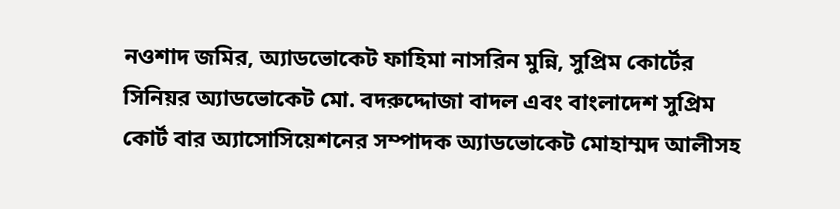নওশাদ জমির, অ্যাডভোকেট ফাহিমা নাসরিন মুন্নি, সুপ্রিম কোর্টের সিনিয়র অ্যাডভোকেট মো. বদরুদ্দোজা বাদল এবং বাংলাদেশ সুপ্রিম কোর্ট বার অ্যাসোসিয়েশনের সম্পাদক অ্যাডভোকেট মোহাম্মদ আলীসহ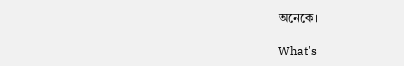অনেকে।

What's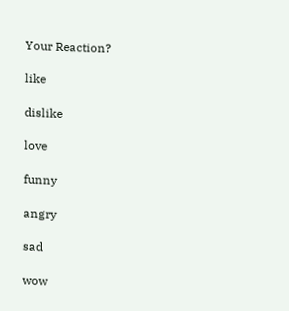Your Reaction?

like

dislike

love

funny

angry

sad

wow